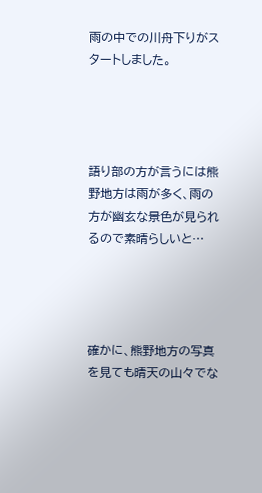雨の中での川舟下りがスタートしました。




語り部の方が言うには熊野地方は雨が多く、雨の方が幽玄な景色が見られるので素晴らしいと…




確かに、熊野地方の写真を見ても晴天の山々でな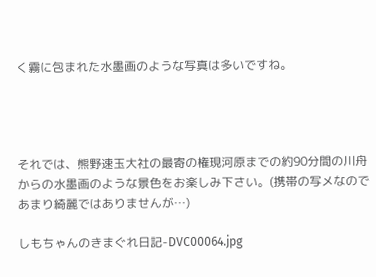く霧に包まれた水墨画のような写真は多いですね。




それでは、熊野速玉大社の最寄の権現河原までの約90分間の川舟からの水墨画のような景色をお楽しみ下さい。(携帯の写メなのであまり綺麗ではありませんが…)

しもちゃんのきまぐれ日記-DVC00064.jpg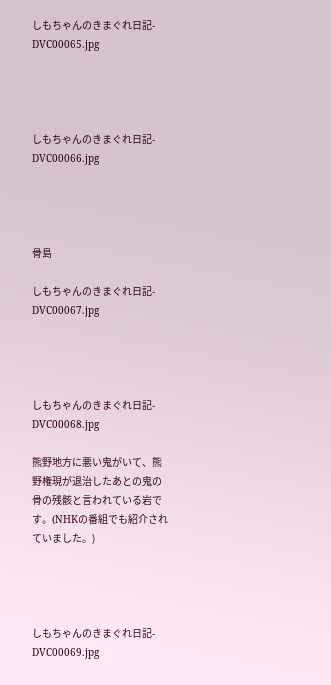しもちゃんのきまぐれ日記-DVC00065.jpg




しもちゃんのきまぐれ日記-DVC00066.jpg




骨島

しもちゃんのきまぐれ日記-DVC00067.jpg




しもちゃんのきまぐれ日記-DVC00068.jpg

熊野地方に悪い鬼がいて、熊野権現が退治したあとの鬼の骨の残骸と言われている岩です。(NHKの番組でも紹介されていました。)




しもちゃんのきまぐれ日記-DVC00069.jpg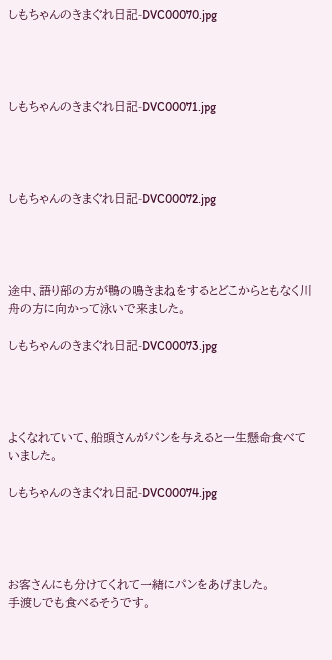しもちゃんのきまぐれ日記-DVC00070.jpg




しもちゃんのきまぐれ日記-DVC00071.jpg




しもちゃんのきまぐれ日記-DVC00072.jpg




途中、語り部の方が鴨の鳴きまねをするとどこからともなく川舟の方に向かって泳いで来ました。

しもちゃんのきまぐれ日記-DVC00073.jpg




よくなれていて、船頭さんがパンを与えると一生懸命食べていました。

しもちゃんのきまぐれ日記-DVC00074.jpg




お客さんにも分けてくれて一緒にパンをあげました。
手渡しでも食べるそうです。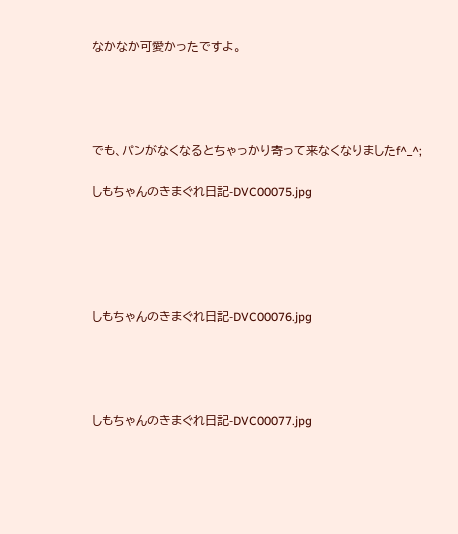なかなか可愛かったですよ。




でも、パンがなくなるとちゃっかり寄って来なくなりましたf^_^;

しもちゃんのきまぐれ日記-DVC00075.jpg





しもちゃんのきまぐれ日記-DVC00076.jpg




しもちゃんのきまぐれ日記-DVC00077.jpg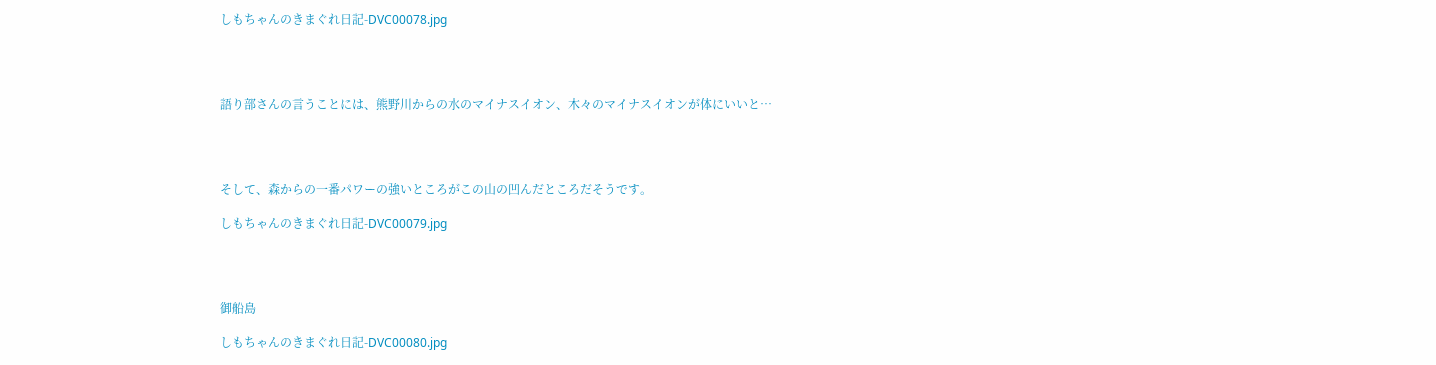しもちゃんのきまぐれ日記-DVC00078.jpg




語り部さんの言うことには、熊野川からの水のマイナスイオン、木々のマイナスイオンが体にいいと…




そして、森からの一番パワーの強いところがこの山の凹んだところだそうです。

しもちゃんのきまぐれ日記-DVC00079.jpg




御船島

しもちゃんのきまぐれ日記-DVC00080.jpg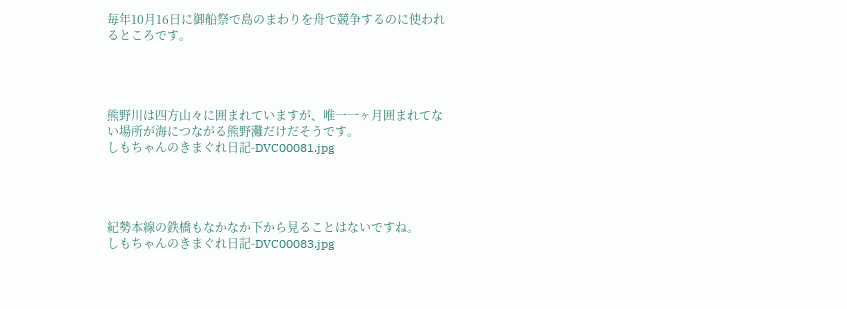毎年10月16日に御船祭で島のまわりを舟で競争するのに使われるところです。




熊野川は四方山々に囲まれていますが、唯一一ヶ月囲まれてない場所が海につながる熊野灘だけだそうです。
しもちゃんのきまぐれ日記-DVC00081.jpg




紀勢本線の鉄橋もなかなか下から見ることはないですね。
しもちゃんのきまぐれ日記-DVC00083.jpg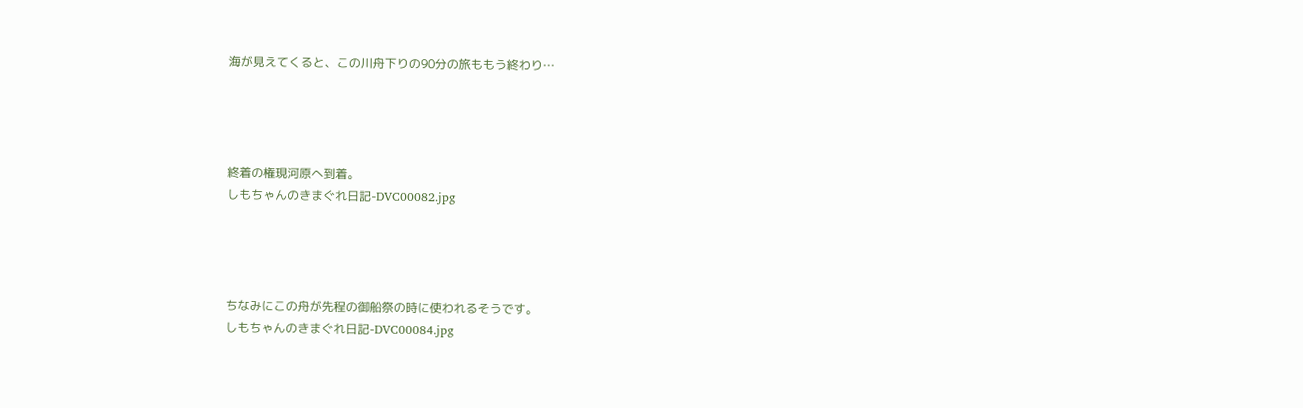海が見えてくると、この川舟下りの90分の旅ももう終わり…




終着の権現河原へ到着。
しもちゃんのきまぐれ日記-DVC00082.jpg




ちなみにこの舟が先程の御船祭の時に使われるそうです。
しもちゃんのきまぐれ日記-DVC00084.jpg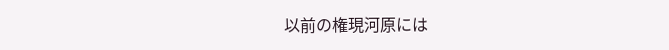以前の権現河原には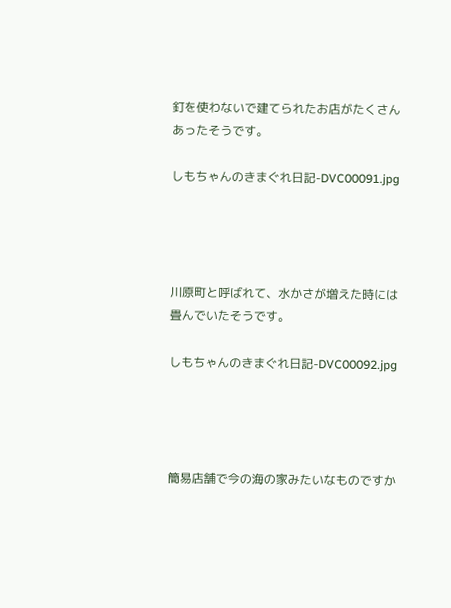釘を使わないで建てられたお店がたくさんあったそうです。

しもちゃんのきまぐれ日記-DVC00091.jpg




川原町と呼ばれて、水かさが増えた時には畳んでいたそうです。

しもちゃんのきまぐれ日記-DVC00092.jpg




簡易店舗で今の海の家みたいなものですか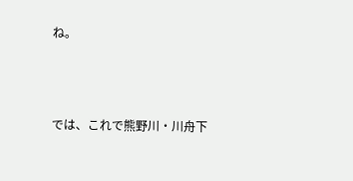ね。




では、これで熊野川・川舟下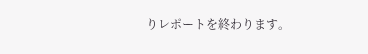りレポートを終わります。